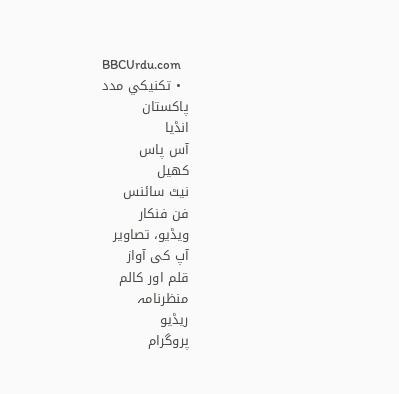BBCUrdu.com
  • تکنيکي مدد
پاکستان
انڈیا
آس پاس
کھیل
نیٹ سائنس
فن فنکار
ویڈیو، تصاویر
آپ کی آواز
قلم اور کالم
منظرنامہ
ریڈیو
پروگرام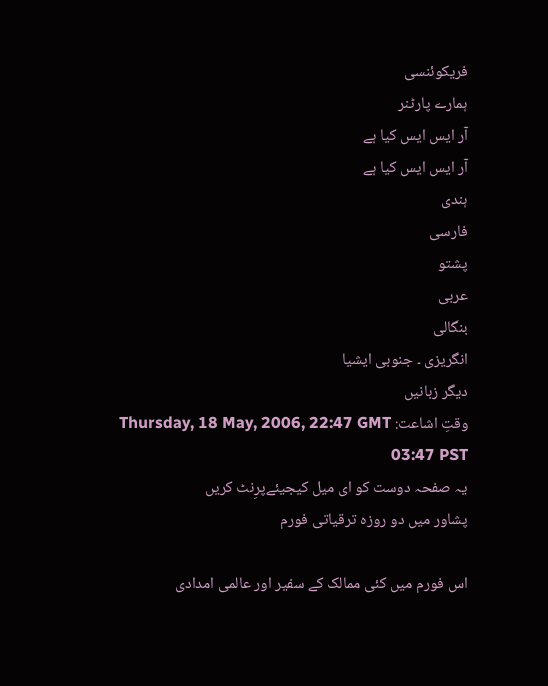فریکوئنسی
ہمارے پارٹنر
آر ایس ایس کیا ہے
آر ایس ایس کیا ہے
ہندی
فارسی
پشتو
عربی
بنگالی
انگریزی ۔ جنوبی ایشیا
دیگر زبانیں
وقتِ اشاعت: Thursday, 18 May, 2006, 22:47 GMT 03:47 PST
یہ صفحہ دوست کو ای میل کیجیئےپرِنٹ کریں
پشاور میں دو روزہ ترقیاتی فورم

اس فورم میں کئی ممالک کے سفیر اور عالمی امدادی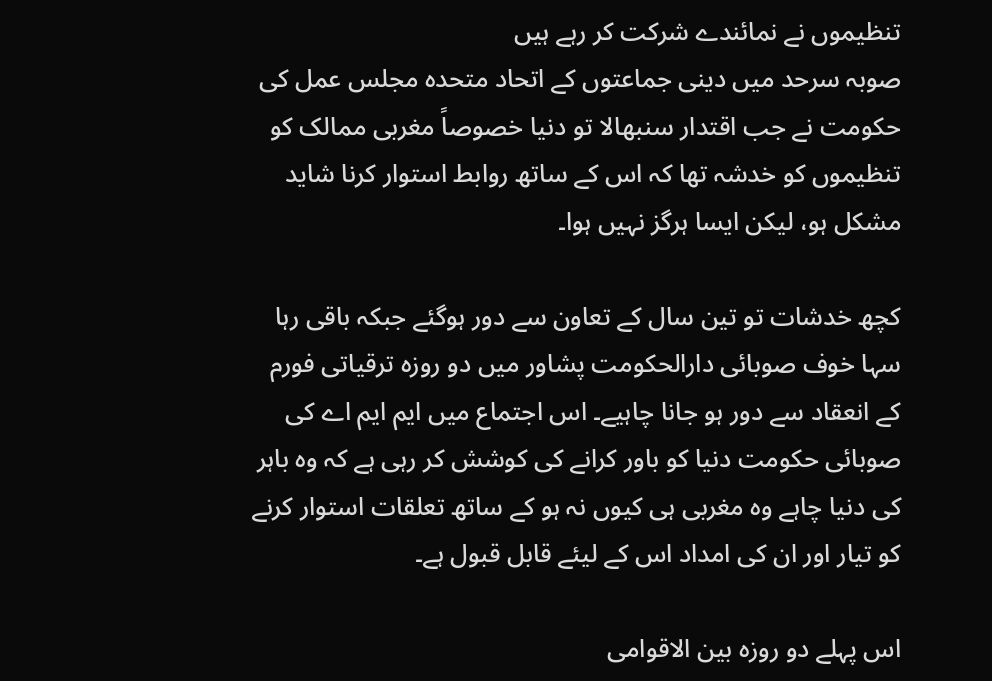تنظیموں نے نمائندے شرکت کر رہے ہیں
صوبہ سرحد میں دینی جماعتوں کے اتحاد متحدہ مجلس عمل کی حکومت نے جب اقتدار سنبھالا تو دنیا خصوصاً مغربی ممالک کو تنظیموں کو خدشہ تھا کہ اس کے ساتھ روابط استوار کرنا شاید مشکل ہو، لیکن ایسا ہرگز نہیں ہوا۔

کچھ خدشات تو تین سال کے تعاون سے دور ہوگئے جبکہ باقی رہا سہا خوف صوبائی دارالحکومت پشاور میں دو روزہ ترقیاتی فورم کے انعقاد سے دور ہو جانا چاہیے۔ اس اجتماع میں ایم ایم اے کی صوبائی حکومت دنیا کو باور کرانے کی کوشش کر رہی ہے کہ وہ باہر کی دنیا چاہے وہ مغربی ہی کیوں نہ ہو کے ساتھ تعلقات استوار کرنے کو تیار اور ان کی امداد اس کے لیئے قابل قبول ہے۔

اس پہلے دو روزہ بین الاقوامی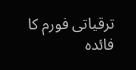ترقیاتی فورم کا فائدہ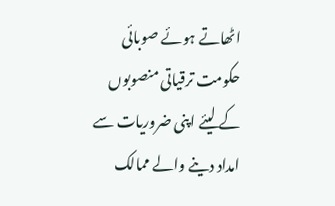اٹھاتے ہوئے صوبائی حکومت ترقیاتی منصوبوں کے لیئے اپنی ضروریات سے امداد دینے والے ممالک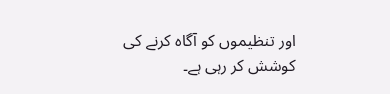اور تنظیموں کو آگاہ کرنے کی کوشش کر رہی ہے۔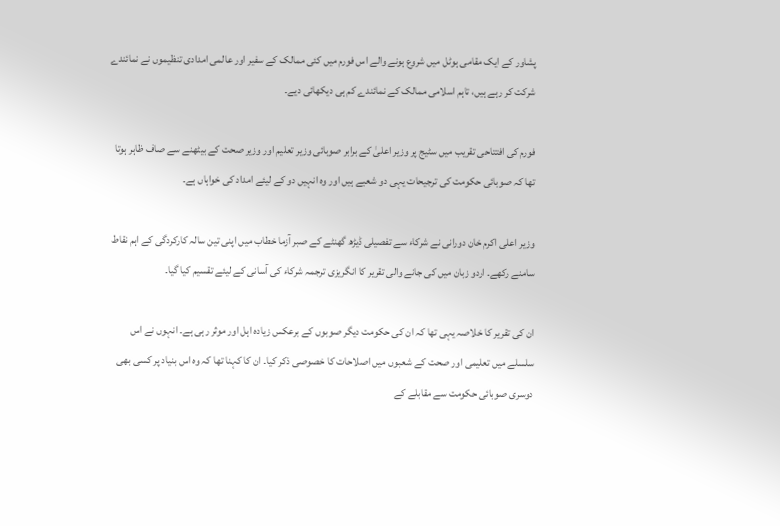پشاور کے ایک مقامی ہوٹل میں شروع ہونے والے اس فورم میں کئی ممالک کے سفیر اور عالمی امدادی تنظیموں نے نمائندے شرکت کر رہے ہیں، تاہم اسلامی ممالک کے نمائندے کم ہی دیکھائی دیے۔

فورم کی افتتاحی تقریب میں سٹیج پر وزیر اعلیٰ کے برابر صوبائی وزیر تعلیم اور وزیر صحت کے بیٹھنے سے صاف ظاہر ہوتا تھا کہ صوبائی حکومت کی ترجیحات یہی دو شعبے ہیں اور وہ انہیں دو کے لیئے امداد کی خواہاں ہے۔

وزیر اعلی اکرم خان دورانی نے شرکاء سے تفصیلی ڈیڑھ گھنٹے کے صبر آزما خطاب میں اپنی تین سالہ کارکردگی کے اہم نقاط سامنے رکھے۔ اردو زبان میں کی جانے والی تقریر کا انگریزی ترجمہ شرکاء کی آسانی کے لیئے تقسیم کیا گیا۔

ان کی تقریر کا خلاصہ یہی تھا کہ ان کی حکومت دیگر صوبوں کے برعکس زیادہ اہل اور موثر رہی ہے۔ انہوں نے اس سلسلے میں تعلیمی اور صحت کے شعبوں میں اصلاحات کا خصوصی ذکر کیا۔ ان کا کہنا تھا کہ وہ اس بنیاد پر کسی بھی دوسری صوبائی حکومت سے مقابلے کے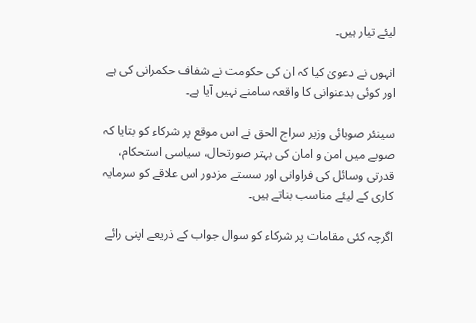لیئے تیار ہیں۔

انہوں نے دعویٰ کیا کہ ان کی حکومت نے شفاف حکمرانی کی ہے اور کوئی بدعنوانی کا واقعہ سامنے نہیں آیا ہے۔

سینئر صوبائی وزیر سراج الحق نے اس موقع پر شرکاء کو بتایا کہ صوبے میں امن و امان کی بہتر صورتحال، سیاسی استحکام، قدرتی وسائل کی فراوانی اور سستے مزدور اس علاقے کو سرمایہ کاری کے لیئے مناسب بناتے ہیں۔

اگرچہ کئی مقامات پر شرکاء کو سوال جواب کے ذریعے اپنی رائے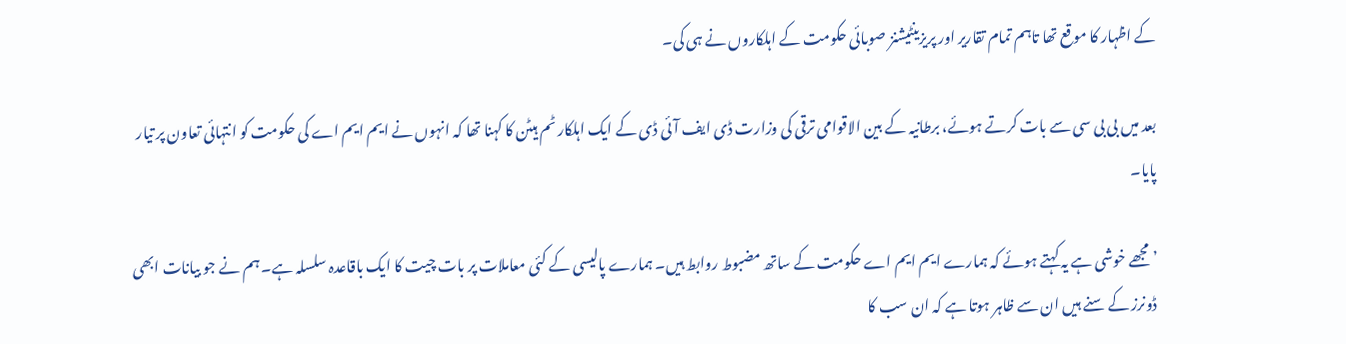کے اظہار کا موقع تھا تاہم تمام تقاریر اور پریزینٹیشنز صوبائی حکومت کے اہلکاروں نے ہی کی۔

بعد میں بی بی سی سے بات کرتے ہوئے، برطانیہ کے بین الاقوامی ترقی کی وزارت ڈی ایف آئی ڈی کے ایک اہلکار ٹم ہیٹن کا کہنا تھا کہ انہوں نے ایم ایم اے کی حکومت کو انتہائی تعاون پر تیار پایا۔

’مجھے خوشی ہے یہ کہتے ہوئے کہ ہمارے ایم ایم اے حکومت کے ساتھ مضبوط روابط ہیں۔ ہمارے پالیسی کے کئی معاملات پر بات چیت کا ایک باقاعدہ سلسلہ ہے۔ ہم نے جو بیانات ابھی ڈونرز کے سنے ہیں ان سے ظاہر ہوتا ہے کہ ان سب کا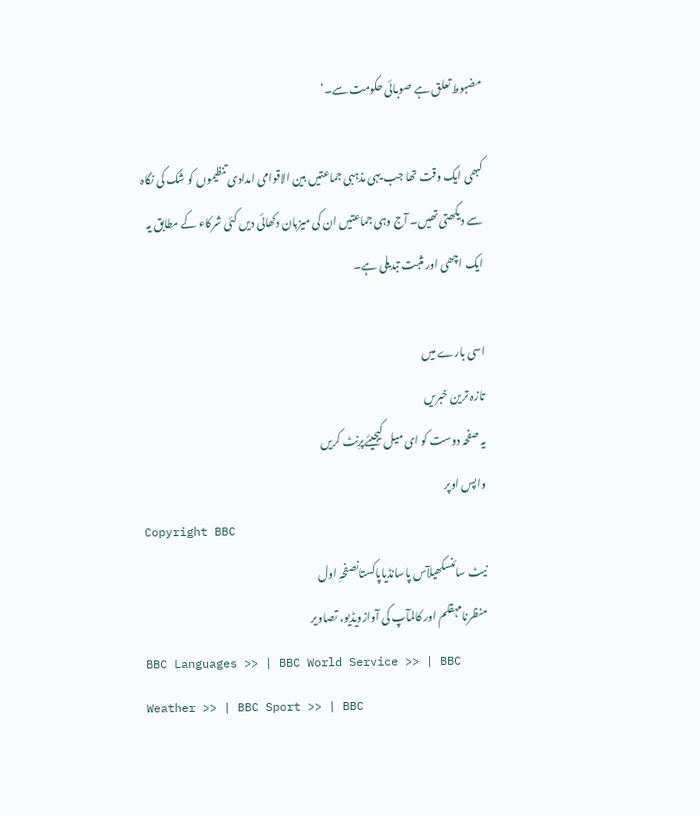مضبوط تعلق ہے صوبائی حکومت سے۔‘

کبھی ایک وقت تھا جب یہی مذہبی جماعتیں بین الاقوامی امدادی تنظیموں کو شک کی نگاہ سے دیکھتی تھیں۔ آج وہی جماعتیں ان کی میزبان دکھائی دیں کئی شرکاء کے مطابق یہ ایک اچھی اور مثبت تبدیلی ہے۔

اسی بارے میں
تازہ ترین خبریں
یہ صفحہ دوست کو ای میل کیجیئےپرِنٹ کریں
واپس اوپر
Copyright BBC
نیٹ سائنسکھیلآس پاسانڈیاپاکستانصفحہِ اول
منظرنامہقلم اور کالمآپ کی آوازویڈیو، تصاویر
BBC Languages >> | BBC World Service >> | BBC Weather >> | BBC Sport >> | BBC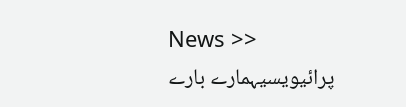News >>
پرائیویسیہمارے بارے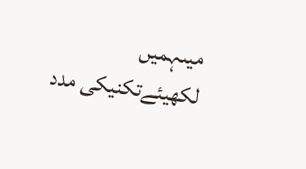میںہمیں لکھیئےتکنیکی مدد